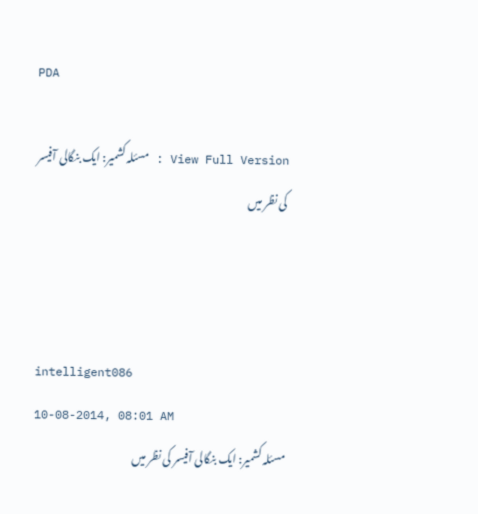PDA

View Full Version : مسئلہ کشمیر: ایک بنگالی آفیسر کی نظر میں



intelligent086
10-08-2014, 08:01 AM
مسئلہ کشمیر: ایک بنگالی آفیسر کی نظر میں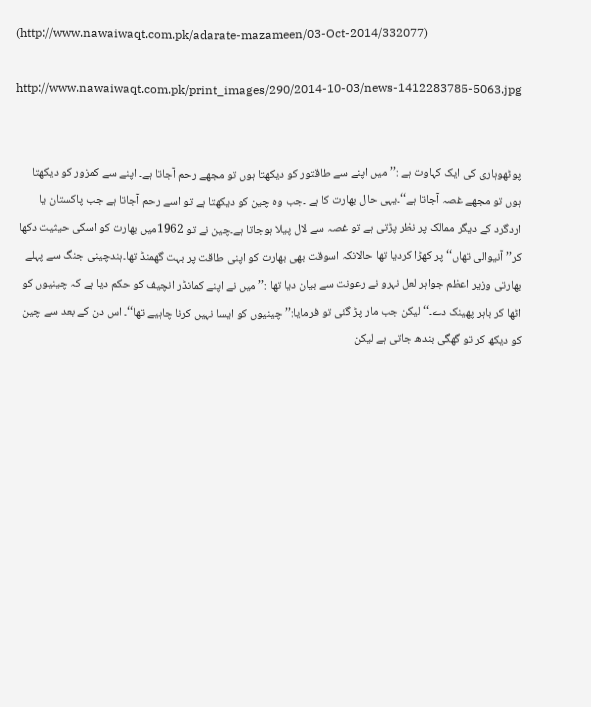(http://www.nawaiwaqt.com.pk/adarate-mazameen/03-Oct-2014/332077)

http://www.nawaiwaqt.com.pk/print_images/290/2014-10-03/news-1412283785-5063.jpg


پوٹھوہاری کی ایک کہاوت ہے :’’ میں اپنے سے طاقتور کو دیکھتا ہوں تو مجھے رحم آجاتا ہے۔ اپنے سے کمزور کو دیکھتا ہوں تو مجھے غصہ آجاتا ہے‘‘۔یہی حال بھارت کا ہے ۔جب وہ چین کو دیکھتا ہے تو اسے رحم آجاتا ہے جب پاکستان یا اردگرد کے دیگر ممالک پر نظر پڑتی ہے تو غصہ سے لال پیلا ہوجاتا ہے۔چین نے تو 1962میں بھارت کو اسکی حیثیت دکھا کر’’ آنیوالی تھاں‘‘ پر کھڑا کردیا تھا حالانکہ اسوقت بھی بھارت کو اپنی طاقت پر بہت گھمنڈ تھا۔ہندچینی جنگ سے پہلے بھارتی وزیر اعظم جواہر لعل نہرو نے رعونت سے بیان دیا تھا :’’ میں نے اپنے کمانڈر انچیف کو حکم دیا ہے کہ چینیوں کو اٹھا کر باہر پھینک دے۔‘‘ لیکن جب مار پڑ گئی تو فرمایا:’’ چینیوں کو ایسا نہیں کرنا چاہیے تھا‘‘۔ اس دن کے بعد سے چین کو دیکھ کر تو گھگی بندھ جاتی ہے لیکن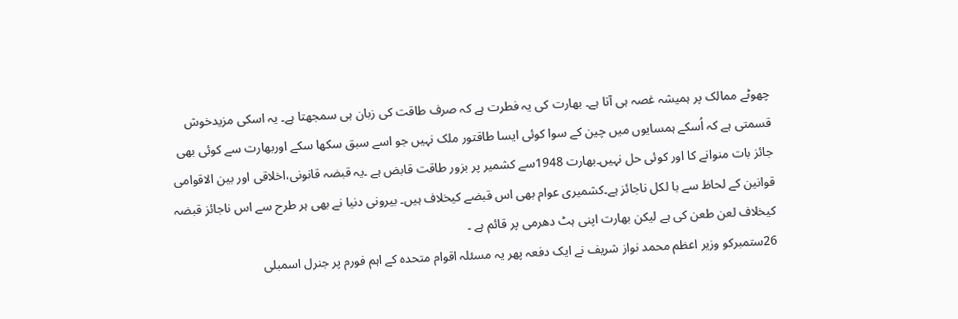چھوٹے ممالک پر ہمیشہ غصہ ہی آتا ہے۔ بھارت کی یہ فطرت ہے کہ صرف طاقت کی زبان ہی سمجھتا ہے۔ یہ اسکی مزیدخوش قسمتی ہے کہ اُسکے ہمسایوں میں چین کے سوا کوئی ایسا طاقتور ملک نہیں جو اسے سبق سکھا سکے اوربھارت سے کوئی بھی جائز بات منوانے کا اور کوئی حل نہیں۔بھارت 1948سے کشمیر پر بزور طاقت قابض ہے ۔یہ قبضہ قانونی،اخلاقی اور بین الاقوامی قوانین کے لحاظ سے با لکل ناجائز ہے۔کشمیری عوام بھی اس قبضے کیخلاف ہیں۔ بیرونی دنیا نے بھی ہر طرح سے اس ناجائز قبضہ کیخلاف لعن طعن کی ہے لیکن بھارت اپنی ہٹ دھرمی پر قائم ہے ۔
26ستمبرکو وزیر اعظم محمد نواز شریف نے ایک دفعہ پھر یہ مسئلہ اقوام متحدہ کے اہم فورم پر جنرل اسمبلی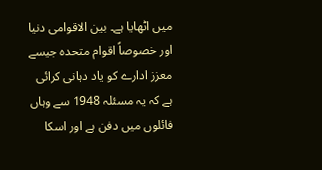میں اٹھایا ہے۔ بین الاقوامی دنیا اور خصوصاً اقوام متحدہ جیسے معزز ادارے کو یاد دہانی کرائی ہے کہ یہ مسئلہ 1948 سے وہاں فائلوں میں دفن ہے اور اسکا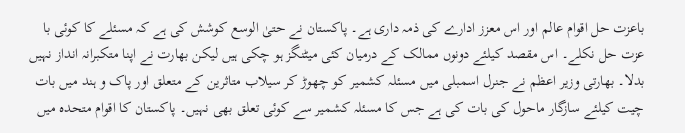باعزت حل اقوام عالم اور اس معزز ادارے کی ذمہ داری ہے۔ پاکستان نے حتیٰ الوسع کوشش کی ہے کہ مسئلے کا کوئی با عزت حل نکلے۔ اس مقصد کیلئے دونوں ممالک کے درمیان کئی میٹنگز ہو چکی ہیں لیکن بھارت نے اپنا متکبرانہ انداز نہیں بدلا۔ بھارتی وزیر اعظم نے جنرل اسمبلی میں مسئلہ کشمیر کو چھوڑ کر سیلاب متاثرین کے متعلق اور پاک و ہند میں بات چیت کیلئے سازگار ماحول کی بات کی ہے جس کا مسئلہ کشمیر سے کوئی تعلق بھی نہیں۔ پاکستان کا اقوام متحدہ میں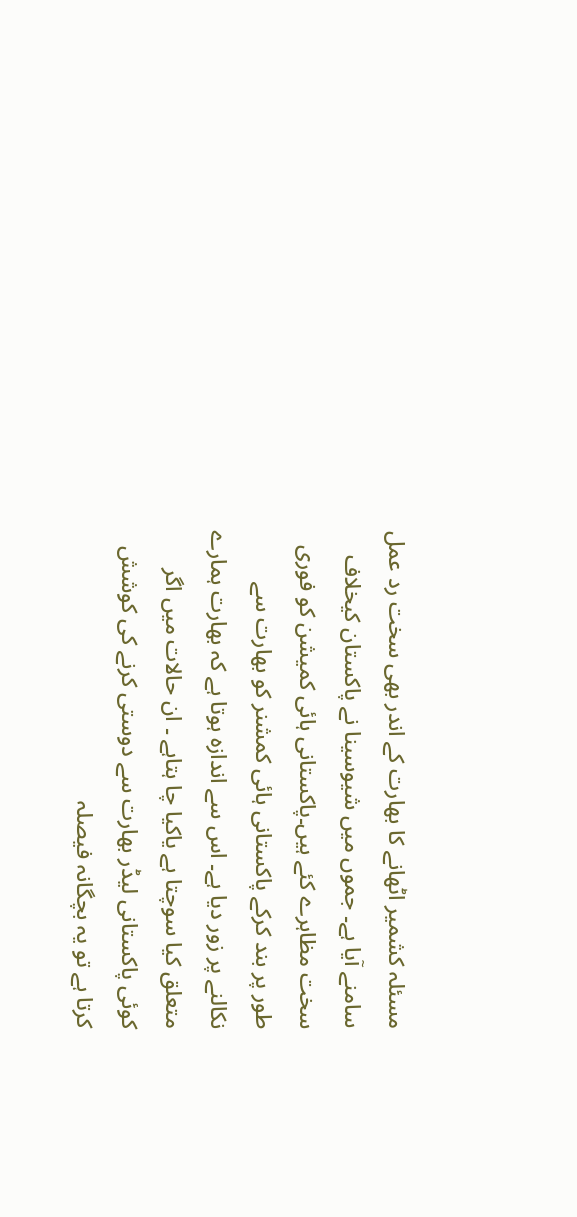مسئلہ کشمیر اٹھانے کا بھارت کے اندر بھی سخت رد عمل سامنے آیا ہے۔ جموں میں شیوسینا نے پاکستان کیخلاف سخت مظاہرے کئے ہیں۔پاکستانی ہائی کمیشن کو فوری طور پر بند کرکے پاکستانی ہائی کمشنر کو بھارت سے نکالنے پر زور دیا ہے۔ اس سے اندازہ ہوتا ہے کہ بھارت ہمارے متعلق کیا سوچتا ہے یاکیا چا ہتاہے ۔ ان حالات میں اگر کوئی پاکستانی لیڈر بھارت سے دوستی کرنے کی کوشش کرتا ہے تو یہ بچگانہ فیصلہ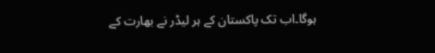ہوگا۔اب تک پاکستان کے ہر لیڈر نے بھارت کے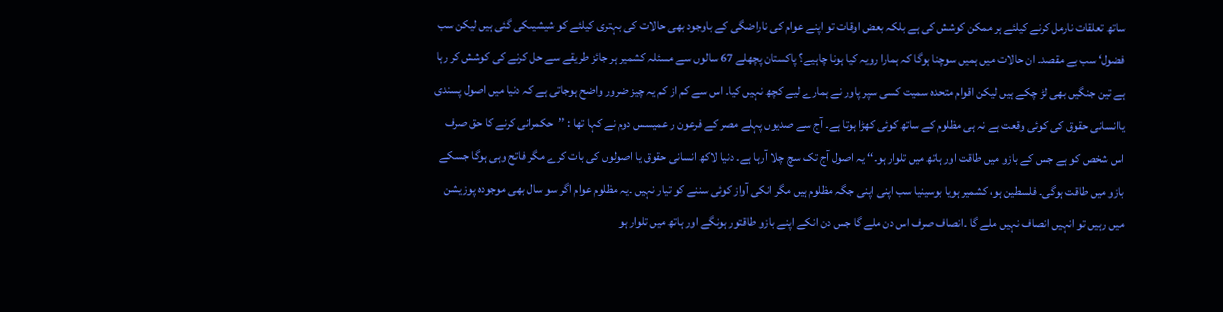ساتھ تعلقات نارمل کرنے کیلئے ہر ممکن کوشش کی ہے بلکہ بعض اوقات تو اپنے عوام کی ناراضگی کے باوجود بھی حالات کی بہتری کیلئے کو شیشیںکی گئی ہیں لیکن سب فضول‘ سب بے مقصد۔ ان حالات میں ہمیں سوچنا ہوگا کہ ہمارا رویہ کیا ہونا چاہیے؟ پاکستان پچھلے 67 سالوں سے مسئلہ کشمیر ہر جائز طریقے سے حل کرنے کی کوشش کر رہا ہے تین جنگیں بھی لڑ چکے ہیں لیکن اقوام متحدہ سمیت کسی سپر پاور نے ہمارے لیے کچھ نہیں کیا۔ اس سے کم از کم یہ چیز ضرور واضح ہوجاتی ہے کہ دنیا میں اصول پسندی یاانسانی حقوق کی کوئی وقعت ہے نہ ہی مظلوم کے ساتھ کوئی کھڑا ہوتا ہے۔ آج سے صدیوں پہلے مصر کے فرعون ر عمیسس دوم نے کہا تھا : ’’حکمرانی کرنے کا حق صرف اس شخص کو ہے جس کے بازو میں طاقت اور ہاتھ میں تلوار ہو۔‘‘ یہ اصول آج تک سچ چلا آرہا ہے۔ دنیا لاکھ انسانی حقوق یا اصولوں کی بات کرے مگر فاتح وہی ہوگا جسکے بازو میں طاقت ہوگی۔ فلسطین ہو، کشمیر ہویا بوسینیا سب اپنی اپنی جگہ مظلوم ہیں مگر انکی آواز کوئی سننے کو تیار نہیں ۔یہ مظلوم عوام اگر سو سال بھی موجودہ پوزیشن میں رہیں تو انہیں انصاف نہیں ملے گا ۔انصاف صرف اس دن ملے گا جس دن انکے اپنے بازو طاقتور ہونگے اور ہاتھ میں تلوار ہو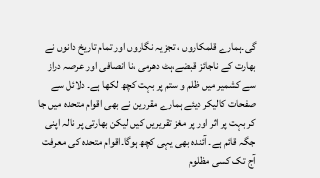گی۔ہمارے قلمکاروں ، تجزیہ نگاروں اور تمام تاریخ دانوں نے بھارت کے ناجائز قبضے،ہٹ دھرمی ،نا انصافی اور عرصہ دراز سے کشمیر میں ظلم و ستم پر بہت کچھ لکھا ہے۔ دلائل سے صفحات کالیکر دیئے ہمارے مقررین نے بھی اقوام متحدہ میں جا کر بہت پر اثر اور پر مغز تقریریں کیں لیکن بھارتی پر نالہ اپنی جگہ قائم ہے۔ آئندہ بھی یہی کچھ ہوگا۔اقوام متحدہ کی معرفت آج تک کسی مظلوم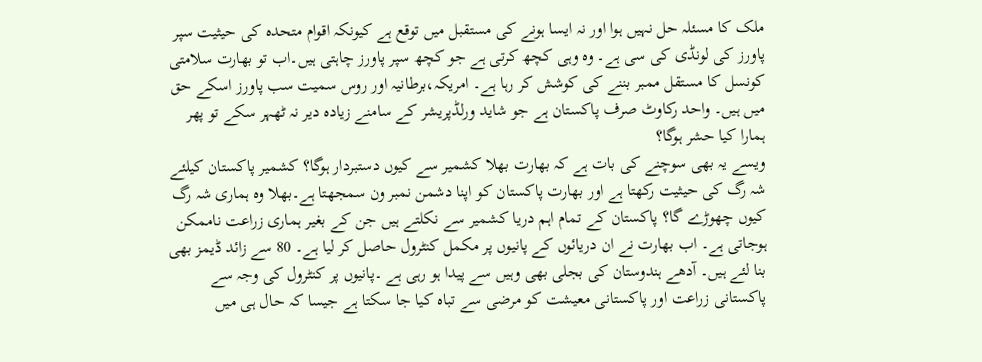ملک کا مسئلہ حل نہیں ہوا اور نہ ایسا ہونے کی مستقبل میں توقع ہے کیونکہ اقوام متحدہ کی حیثیت سپر پاورز کی لونڈی کی سی ہے۔ وہ وہی کچھ کرتی ہے جو کچھ سپر پاورز چاہتی ہیں۔اب تو بھارت سلامتی کونسل کا مستقل ممبر بننے کی کوشش کر رہا ہے۔ امریکہ،برطانیہ اور روس سمیت سب پاورز اسکے حق میں ہیں۔ واحد رکاوٹ صرف پاکستان ہے جو شاید ورلڈپریشر کے سامنے زیادہ دیر نہ ٹھہر سکے تو پھر ہمارا کیا حشر ہوگا؟
ویسے یہ بھی سوچنے کی بات ہے کہ بھارت بھلا کشمیر سے کیوں دستبردار ہوگا؟ کشمیر پاکستان کیلئے شہ رگ کی حیثیت رکھتا ہے اور بھارت پاکستان کو اپنا دشمن نمبر ون سمجھتا ہے۔بھلا وہ ہماری شہ رگ کیوں چھوڑے گا؟ پاکستان کے تمام اہم دریا کشمیر سے نکلتے ہیں جن کے بغیر ہماری زراعت ناممکن ہوجاتی ہے۔ اب بھارت نے ان دریائوں کے پانیوں پر مکمل کنٹرول حاصل کر لیا ہے۔ 80 سے زائد ڈیمز بھی بنا لئے ہیں۔ آدھے ہندوستان کی بجلی بھی وہیں سے پیدا ہو رہی ہے ۔پانیوں پر کنٹرول کی وجہ سے پاکستانی زراعت اور پاکستانی معیشت کو مرضی سے تباہ کیا جا سکتا ہے جیسا کہ حال ہی میں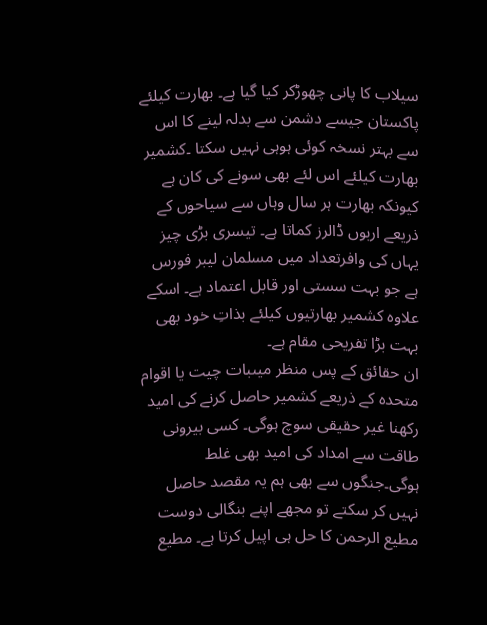سیلاب کا پانی چھوڑکر کیا گیا ہے۔ بھارت کیلئے پاکستان جیسے دشمن سے بدلہ لینے کا اس سے بہتر نسخہ کوئی ہوہی نہیں سکتا ۔کشمیر بھارت کیلئے اس لئے بھی سونے کی کان ہے کیونکہ بھارت ہر سال وہاں سے سیاحوں کے ذریعے اربوں ڈالرز کماتا ہے۔ تیسری بڑی چیز یہاں کی وافرتعداد میں مسلمان لیبر فورس ہے جو بہت سستی اور قابل اعتماد ہے۔ اسکے علاوہ کشمیر بھارتیوں کیلئے بذاتِ خود بھی بہت بڑا تفریحی مقام ہے۔
ان حقائق کے پس منظر میںبات چیت یا اقوام متحدہ کے ذریعے کشمیر حاصل کرنے کی امید رکھنا غیر حقیقی سوچ ہوگی۔ کسی بیرونی طاقت سے امداد کی امید بھی غلط ہوگی۔جنگوں سے بھی ہم یہ مقصد حاصل نہیں کر سکتے تو مجھے اپنے بنگالی دوست مطیع الرحمن کا حل ہی اپیل کرتا ہے۔ مطیع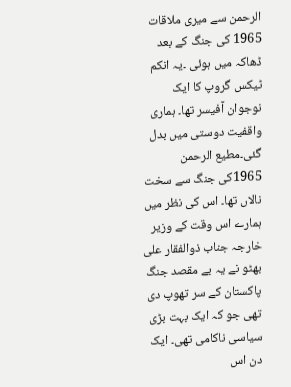الرحمن سے میری ملاقات 1965 کی جنگ کے بعد ڈھاکہ میں ہوئی ۔یہ انکم ٹیکس گروپ کا ایک نوجوان آفیسر تھا۔ ہماری واقفیت دوستی میں بدل گئی۔مطیع الرحمن 1965کی جنگ سے سخت نالاں تھا۔ اس کی نظر میں ہمارے اس وقت کے وزیر خارجہ جناب ذوالفقار علی بھٹو نے یہ بے مقصد جنگ پاکستان کے سر تھوپ دی تھی جو کہ ایک بہت بڑی سیاسی ناکامی تھی۔ ایک دن اس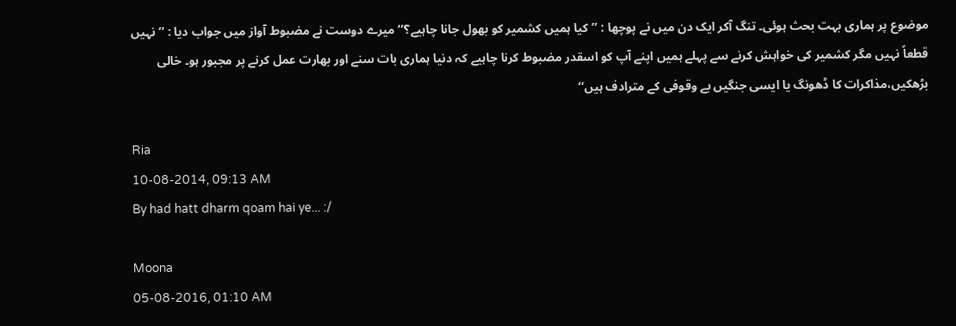موضوع پر ہماری بہت بحث ہوئی۔ تنگ آکر ایک دن میں نے پوچھا : ’’کیا ہمیں کشمیر کو بھول جانا چاہیے؟‘‘ میرے دوست نے مضبوط آواز میں جواب دیا : ’’ نہیں قطعاً نہیں مگر کشمیر کی خواہش کرنے سے پہلے ہمیں اپنے آپ کو اسقدر مضبوط کرنا چاہیے کہ دنیا ہماری بات سنے اور بھارت عمل کرنے پر مجبور ہو۔ خالی بڑھکیں،مذاکرات کا ڈھونگ یا ایسی جنگیں بے وقوفی کے مترادف ہیں‘‘

Ria
10-08-2014, 09:13 AM
By had hatt dharm qoam hai ye... :/

Moona
05-08-2016, 01:10 AM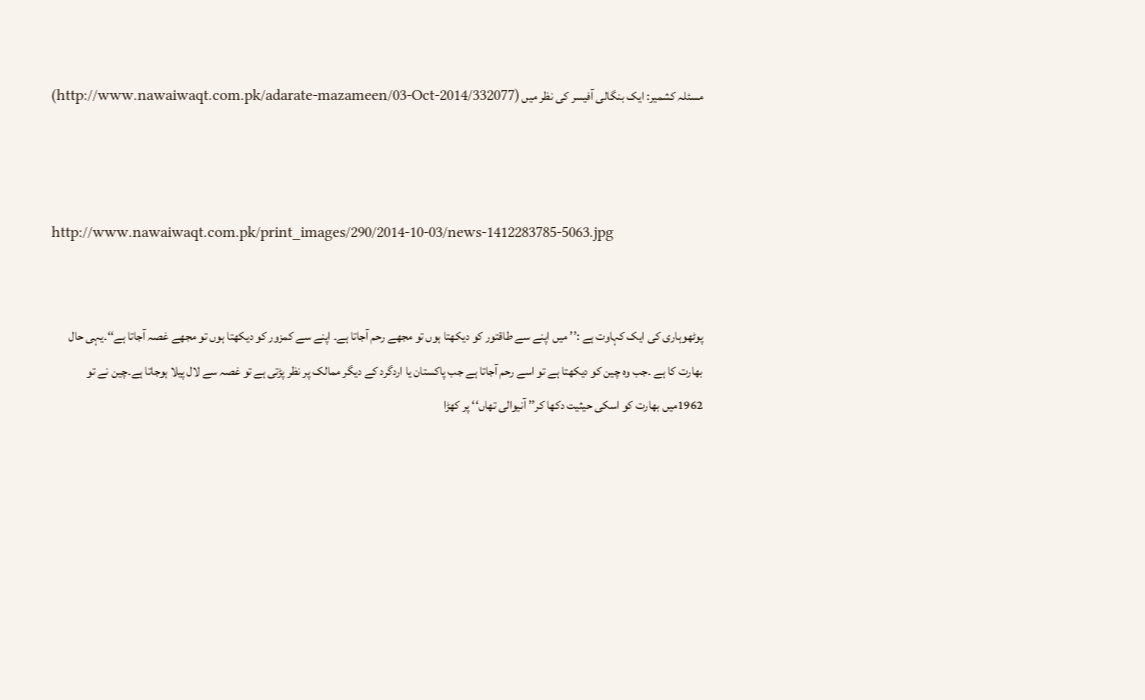مسئلہ کشمیر: ایک بنگالی آفیسر کی نظر میں (http://www.nawaiwaqt.com.pk/adarate-mazameen/03-Oct-2014/332077)



http://www.nawaiwaqt.com.pk/print_images/290/2014-10-03/news-1412283785-5063.jpg


پوٹھوہاری کی ایک کہاوت ہے :’’ میں اپنے سے طاقتور کو دیکھتا ہوں تو مجھے رحم آجاتا ہے۔ اپنے سے کمزور کو دیکھتا ہوں تو مجھے غصہ آجاتا ہے‘‘۔یہی حال بھارت کا ہے ۔جب وہ چین کو دیکھتا ہے تو اسے رحم آجاتا ہے جب پاکستان یا اردگرد کے دیگر ممالک پر نظر پڑتی ہے تو غصہ سے لال پیلا ہوجاتا ہے۔چین نے تو 1962میں بھارت کو اسکی حیثیت دکھا کر’’ آنیوالی تھاں‘‘ پر کھڑا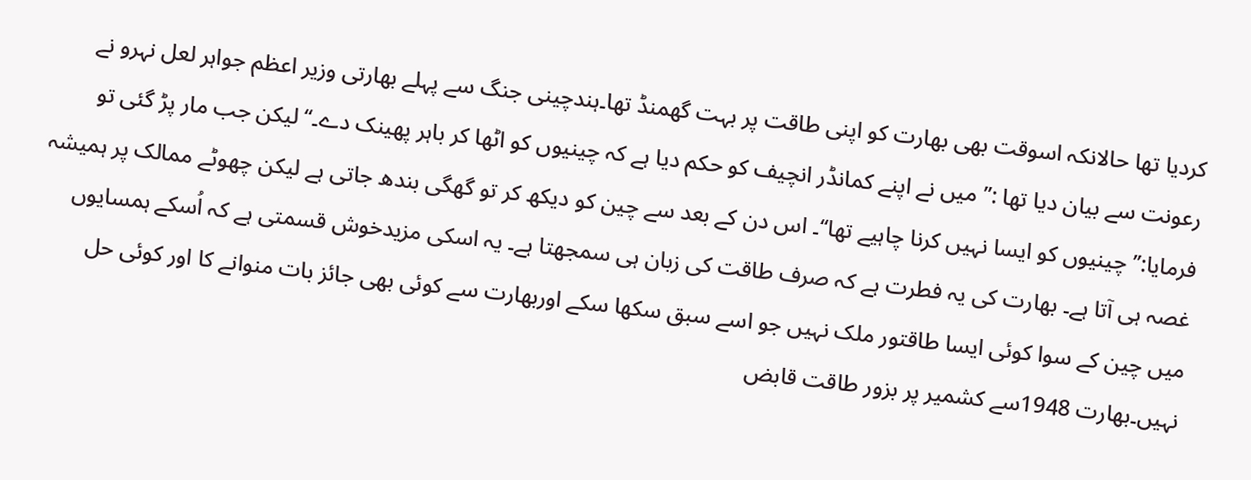کردیا تھا حالانکہ اسوقت بھی بھارت کو اپنی طاقت پر بہت گھمنڈ تھا۔ہندچینی جنگ سے پہلے بھارتی وزیر اعظم جواہر لعل نہرو نے رعونت سے بیان دیا تھا :’’ میں نے اپنے کمانڈر انچیف کو حکم دیا ہے کہ چینیوں کو اٹھا کر باہر پھینک دے۔‘‘ لیکن جب مار پڑ گئی تو فرمایا:’’ چینیوں کو ایسا نہیں کرنا چاہیے تھا‘‘۔ اس دن کے بعد سے چین کو دیکھ کر تو گھگی بندھ جاتی ہے لیکن چھوٹے ممالک پر ہمیشہ غصہ ہی آتا ہے۔ بھارت کی یہ فطرت ہے کہ صرف طاقت کی زبان ہی سمجھتا ہے۔ یہ اسکی مزیدخوش قسمتی ہے کہ اُسکے ہمسایوں میں چین کے سوا کوئی ایسا طاقتور ملک نہیں جو اسے سبق سکھا سکے اوربھارت سے کوئی بھی جائز بات منوانے کا اور کوئی حل نہیں۔بھارت 1948سے کشمیر پر بزور طاقت قابض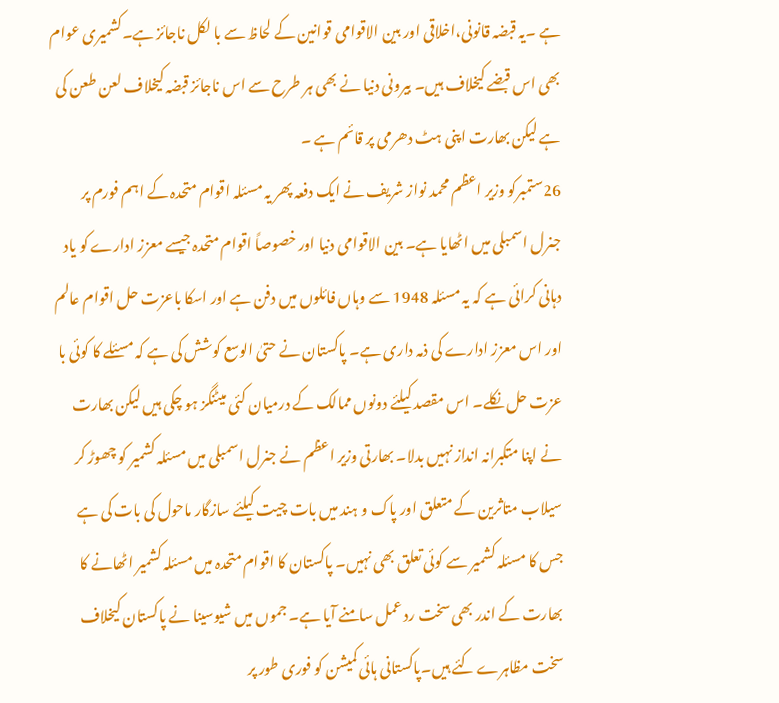ہے ۔یہ قبضہ قانونی،اخلاقی اور بین الاقوامی قوانین کے لحاظ سے با لکل ناجائز ہے۔کشمیری عوام بھی اس قبضے کیخلاف ہیں۔ بیرونی دنیا نے بھی ہر طرح سے اس ناجائز قبضہ کیخلاف لعن طعن کی ہے لیکن بھارت اپنی ہٹ دھرمی پر قائم ہے ۔
26ستمبرکو وزیر اعظم محمد نواز شریف نے ایک دفعہ پھر یہ مسئلہ اقوام متحدہ کے اہم فورم پر جنرل اسمبلی میں اٹھایا ہے۔ بین الاقوامی دنیا اور خصوصاً اقوام متحدہ جیسے معزز ادارے کو یاد دہانی کرائی ہے کہ یہ مسئلہ 1948 سے وہاں فائلوں میں دفن ہے اور اسکا باعزت حل اقوام عالم اور اس معزز ادارے کی ذمہ داری ہے۔ پاکستان نے حتیٰ الوسع کوشش کی ہے کہ مسئلے کا کوئی با عزت حل نکلے۔ اس مقصد کیلئے دونوں ممالک کے درمیان کئی میٹنگز ہو چکی ہیں لیکن بھارت نے اپنا متکبرانہ انداز نہیں بدلا۔ بھارتی وزیر اعظم نے جنرل اسمبلی میں مسئلہ کشمیر کو چھوڑ کر سیلاب متاثرین کے متعلق اور پاک و ہند میں بات چیت کیلئے سازگار ماحول کی بات کی ہے جس کا مسئلہ کشمیر سے کوئی تعلق بھی نہیں۔ پاکستان کا اقوام متحدہ میں مسئلہ کشمیر اٹھانے کا بھارت کے اندر بھی سخت رد عمل سامنے آیا ہے۔ جموں میں شیوسینا نے پاکستان کیخلاف سخت مظاہرے کئے ہیں۔پاکستانی ہائی کمیشن کو فوری طور پر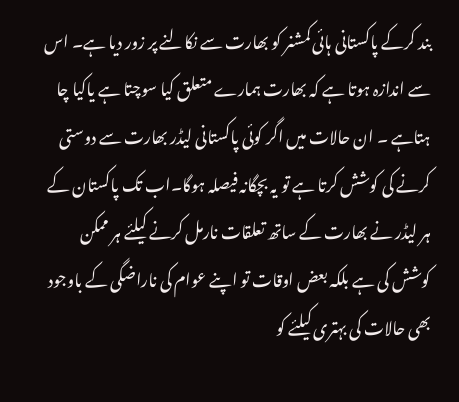بند کرکے پاکستانی ہائی کمشنر کو بھارت سے نکالنے پر زور دیا ہے۔ اس سے اندازہ ہوتا ہے کہ بھارت ہمارے متعلق کیا سوچتا ہے یاکیا چا ہتاہے ۔ ان حالات میں اگر کوئی پاکستانی لیڈر بھارت سے دوستی کرنے کی کوشش کرتا ہے تو یہ بچگانہ فیصلہ ہوگا۔اب تک پاکستان کے ہر لیڈر نے بھارت کے ساتھ تعلقات نارمل کرنے کیلئے ہر ممکن کوشش کی ہے بلکہ بعض اوقات تو اپنے عوام کی ناراضگی کے باوجود بھی حالات کی بہتری کیلئے کو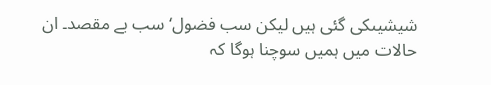شیشیںکی گئی ہیں لیکن سب فضول‘ سب بے مقصد۔ ان حالات میں ہمیں سوچنا ہوگا کہ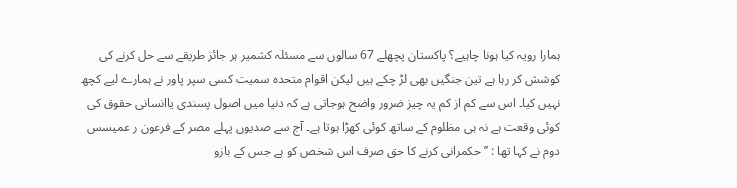ہمارا رویہ کیا ہونا چاہیے؟ پاکستان پچھلے 67 سالوں سے مسئلہ کشمیر ہر جائز طریقے سے حل کرنے کی کوشش کر رہا ہے تین جنگیں بھی لڑ چکے ہیں لیکن اقوام متحدہ سمیت کسی سپر پاور نے ہمارے لیے کچھ نہیں کیا۔ اس سے کم از کم یہ چیز ضرور واضح ہوجاتی ہے کہ دنیا میں اصول پسندی یاانسانی حقوق کی کوئی وقعت ہے نہ ہی مظلوم کے ساتھ کوئی کھڑا ہوتا ہے۔ آج سے صدیوں پہلے مصر کے فرعون ر عمیسس دوم نے کہا تھا : ’’حکمرانی کرنے کا حق صرف اس شخص کو ہے جس کے بازو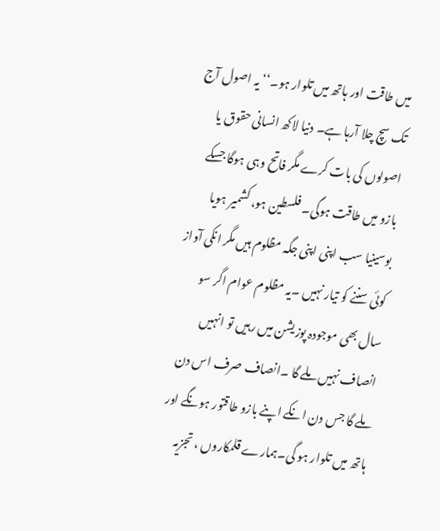میں طاقت اور ہاتھ میں تلوار ہو۔‘‘ یہ اصول آج تک سچ چلا آرہا ہے۔ دنیا لاکھ انسانی حقوق یا اصولوں کی بات کرے مگر فاتح وہی ہوگا جسکے بازو میں طاقت ہوگی۔ فلسطین ہو، کشمیر ہویا بوسینیا سب اپنی اپنی جگہ مظلوم ہیں مگر انکی آواز کوئی سننے کو تیار نہیں ۔یہ مظلوم عوام اگر سو سال بھی موجودہ پوزیشن میں رہیں تو انہیں انصاف نہیں ملے گا ۔انصاف صرف اس دن ملے گا جس دن انکے اپنے بازو طاقتور ہونگے اور ہاتھ میں تلوار ہو گی۔ہمارے قلمکاروں ، تجزیہ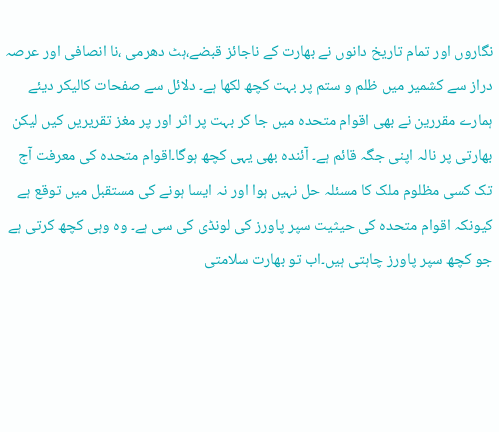نگاروں اور تمام تاریخ دانوں نے بھارت کے ناجائز قبضے،ہٹ دھرمی ،نا انصافی اور عرصہ دراز سے کشمیر میں ظلم و ستم پر بہت کچھ لکھا ہے۔ دلائل سے صفحات کالیکر دیئے ہمارے مقررین نے بھی اقوام متحدہ میں جا کر بہت پر اثر اور پر مغز تقریریں کیں لیکن بھارتی پر نالہ اپنی جگہ قائم ہے۔ آئندہ بھی یہی کچھ ہوگا۔اقوام متحدہ کی معرفت آج تک کسی مظلوم ملک کا مسئلہ حل نہیں ہوا اور نہ ایسا ہونے کی مستقبل میں توقع ہے کیونکہ اقوام متحدہ کی حیثیت سپر پاورز کی لونڈی کی سی ہے۔ وہ وہی کچھ کرتی ہے جو کچھ سپر پاورز چاہتی ہیں۔اب تو بھارت سلامتی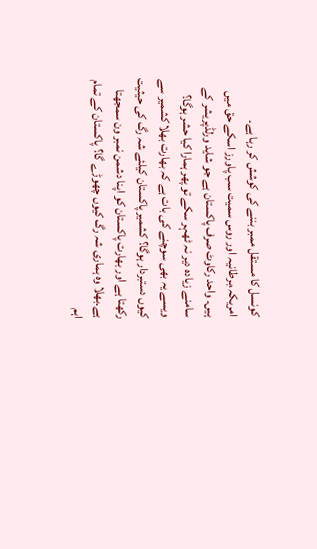کونسل کا مستقل ممبر بننے کی کوشش کر رہا ہے۔ امریکہ،برطانیہ اور روس سمیت سب پاورز اسکے حق میں ہیں۔ واحد رکاوٹ صرف پاکستان ہے جو شاید ورلڈپریشر کے سامنے زیادہ دیر نہ ٹھہر سکے تو پھر ہمارا کیا حشر ہوگا؟
ویسے یہ بھی سوچنے کی بات ہے کہ بھارت بھلا کشمیر سے کیوں دستبردار ہوگا؟ کشمیر پاکستان کیلئے شہ رگ کی حیثیت رکھتا ہے اور بھارت پاکستان کو اپنا دشمن نمبر ون سمجھتا ہے۔بھلا وہ ہماری شہ رگ کیوں چھوڑے گا؟ پاکستان کے تمام اہم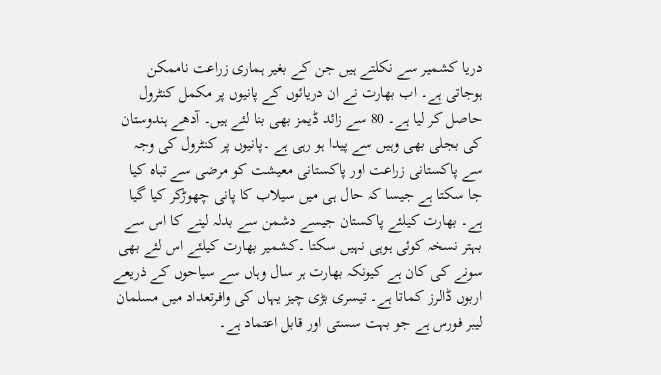دریا کشمیر سے نکلتے ہیں جن کے بغیر ہماری زراعت ناممکن ہوجاتی ہے۔ اب بھارت نے ان دریائوں کے پانیوں پر مکمل کنٹرول حاصل کر لیا ہے۔ 80 سے زائد ڈیمز بھی بنا لئے ہیں۔ آدھے ہندوستان کی بجلی بھی وہیں سے پیدا ہو رہی ہے ۔پانیوں پر کنٹرول کی وجہ سے پاکستانی زراعت اور پاکستانی معیشت کو مرضی سے تباہ کیا جا سکتا ہے جیسا کہ حال ہی میں سیلاب کا پانی چھوڑکر کیا گیا ہے۔ بھارت کیلئے پاکستان جیسے دشمن سے بدلہ لینے کا اس سے بہتر نسخہ کوئی ہوہی نہیں سکتا ۔کشمیر بھارت کیلئے اس لئے بھی سونے کی کان ہے کیونکہ بھارت ہر سال وہاں سے سیاحوں کے ذریعے اربوں ڈالرز کماتا ہے۔ تیسری بڑی چیز یہاں کی وافرتعداد میں مسلمان لیبر فورس ہے جو بہت سستی اور قابل اعتماد ہے۔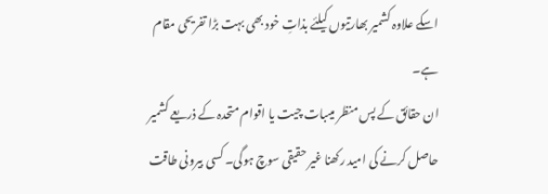اسکے علاوہ کشمیر بھارتیوں کیلئے بذاتِ خود بھی بہت بڑا تفریحی مقام ہے۔
ان حقائق کے پس منظر میںبات چیت یا اقوام متحدہ کے ذریعے کشمیر حاصل کرنے کی امید رکھنا غیر حقیقی سوچ ہوگی۔ کسی بیرونی طاقت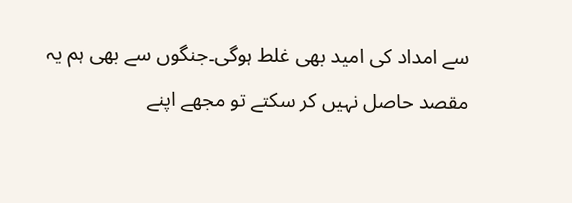سے امداد کی امید بھی غلط ہوگی۔جنگوں سے بھی ہم یہ مقصد حاصل نہیں کر سکتے تو مجھے اپنے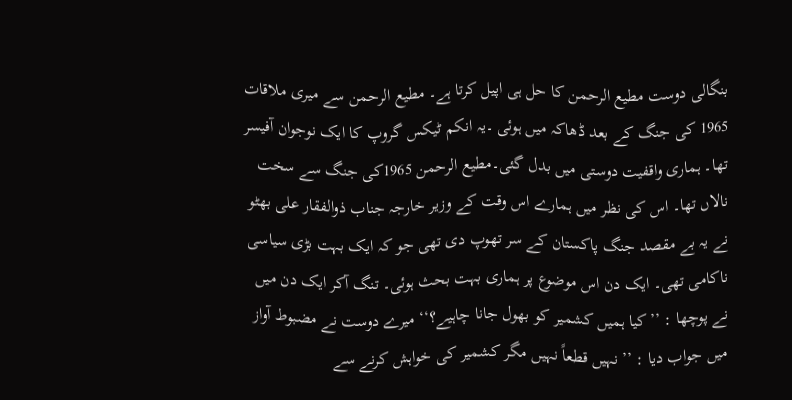بنگالی دوست مطیع الرحمن کا حل ہی اپیل کرتا ہے۔ مطیع الرحمن سے میری ملاقات 1965 کی جنگ کے بعد ڈھاکہ میں ہوئی ۔یہ انکم ٹیکس گروپ کا ایک نوجوان آفیسر تھا۔ ہماری واقفیت دوستی میں بدل گئی۔مطیع الرحمن 1965کی جنگ سے سخت نالاں تھا۔ اس کی نظر میں ہمارے اس وقت کے وزیر خارجہ جناب ذوالفقار علی بھٹو نے یہ بے مقصد جنگ پاکستان کے سر تھوپ دی تھی جو کہ ایک بہت بڑی سیاسی ناکامی تھی۔ ایک دن اس موضوع پر ہماری بہت بحث ہوئی۔ تنگ آکر ایک دن میں نے پوچھا : ’’کیا ہمیں کشمیر کو بھول جانا چاہیے؟‘‘ میرے دوست نے مضبوط آواز میں جواب دیا : ’’ نہیں قطعاً نہیں مگر کشمیر کی خواہش کرنے سے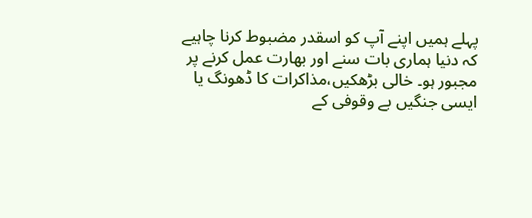پہلے ہمیں اپنے آپ کو اسقدر مضبوط کرنا چاہیے کہ دنیا ہماری بات سنے اور بھارت عمل کرنے پر مجبور ہو۔ خالی بڑھکیں،مذاکرات کا ڈھونگ یا ایسی جنگیں بے وقوفی کے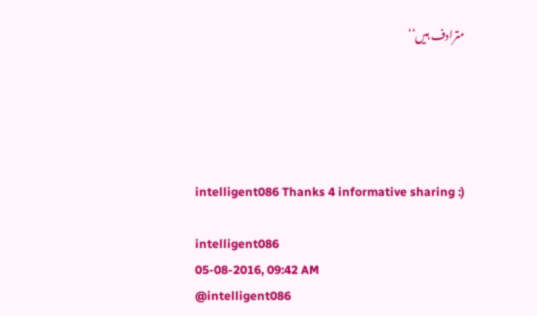مترادف ہیں‘‘





intelligent086 Thanks 4 informative sharing :)

intelligent086
05-08-2016, 09:42 AM
@intelligent086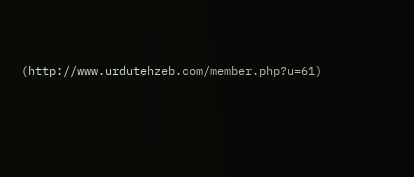(http://www.urdutehzeb.com/member.php?u=61)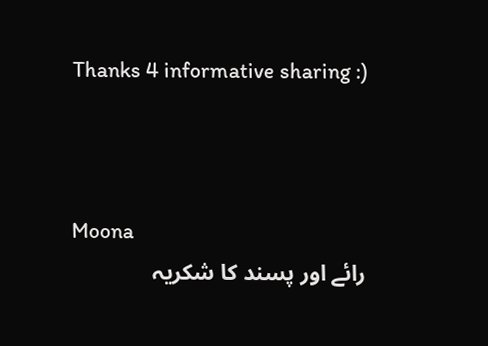Thanks 4 informative sharing :)



Moona
رائے اور پسند کا شکریہ